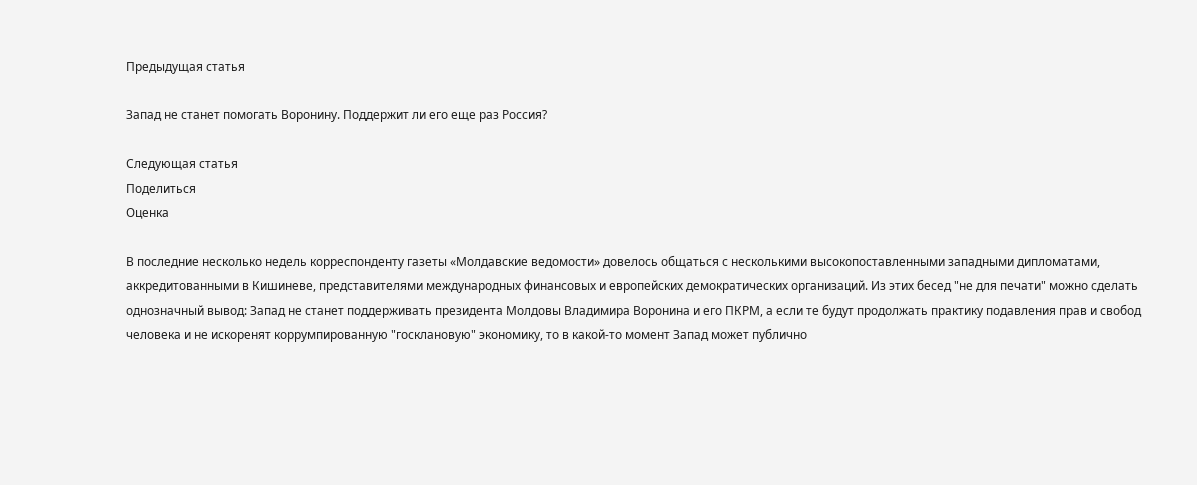Предыдущая статья

Запад не станет помогать Воронину. Поддержит ли его еще раз Россия?

Следующая статья
Поделиться
Оценка

В последние несколько недель корреспонденту газеты «Молдавские ведомости» довелось общаться с несколькими высокопоставленными западными дипломатами, аккредитованными в Кишиневе, представителями международных финансовых и европейских демократических организаций. Из этих бесед "не для печати" можно сделать однозначный вывод: Запад не станет поддерживать президента Молдовы Владимира Воронина и его ПКРМ, а если те будут продолжать практику подавления прав и свобод человека и не искоренят коррумпированную "госклановую" экономику, то в какой-то момент Запад может публично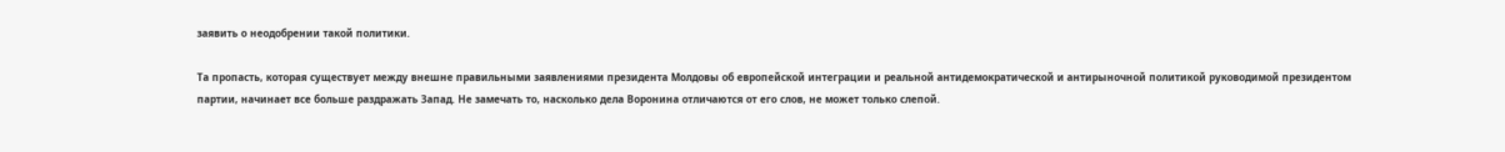заявить о неодобрении такой политики.

Та пропасть, которая существует между внешне правильными заявлениями президента Молдовы об европейской интеграции и реальной антидемократической и антирыночной политикой руководимой президентом партии, начинает все больше раздражать Запад. Не замечать то, насколько дела Воронина отличаются от его слов, не может только слепой.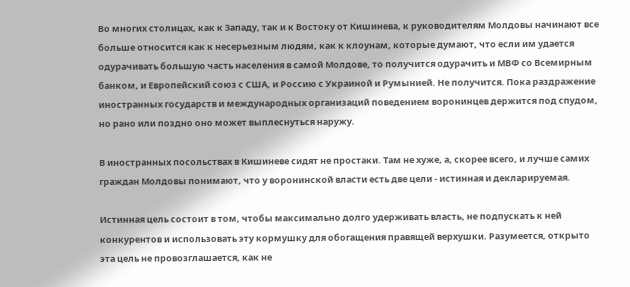Во многих столицах, как к Западу, так и к Востоку от Кишинева, к руководителям Молдовы начинают все больше относится как к несерьезным людям, как к клоунам, которые думают, что если им удается одурачивать большую часть населения в самой Молдове, то получится одурачить и МВФ со Всемирным банком, и Европейский союз с США, и Россию с Украиной и Румынией. Не получится. Пока раздражение иностранных государств и международных организаций поведением воронинцев держится под спудом, но рано или поздно оно может выплеснуться наружу.

В иностранных посольствах в Кишиневе сидят не простаки. Там не хуже, а, скорее всего, и лучше самих граждан Молдовы понимают, что у воронинской власти есть две цели - истинная и декларируемая.

Истинная цель состоит в том, чтобы максимально долго удерживать власть, не подпускать к ней конкурентов и использовать эту кормушку для обогащения правящей верхушки. Разумеется, открыто эта цель не провозглашается, как не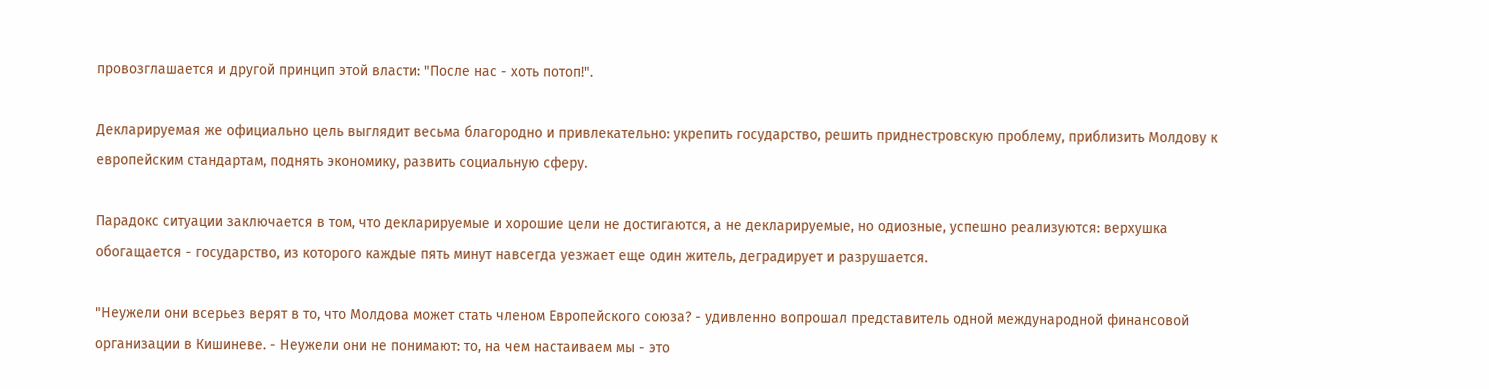провозглашается и другой принцип этой власти: "После нас - хоть потоп!".

Декларируемая же официально цель выглядит весьма благородно и привлекательно: укрепить государство, решить приднестровскую проблему, приблизить Молдову к европейским стандартам, поднять экономику, развить социальную сферу.

Парадокс ситуации заключается в том, что декларируемые и хорошие цели не достигаются, а не декларируемые, но одиозные, успешно реализуются: верхушка обогащается - государство, из которого каждые пять минут навсегда уезжает еще один житель, деградирует и разрушается.

"Неужели они всерьез верят в то, что Молдова может стать членом Европейского союза? - удивленно вопрошал представитель одной международной финансовой организации в Кишиневе. - Неужели они не понимают: то, на чем настаиваем мы - это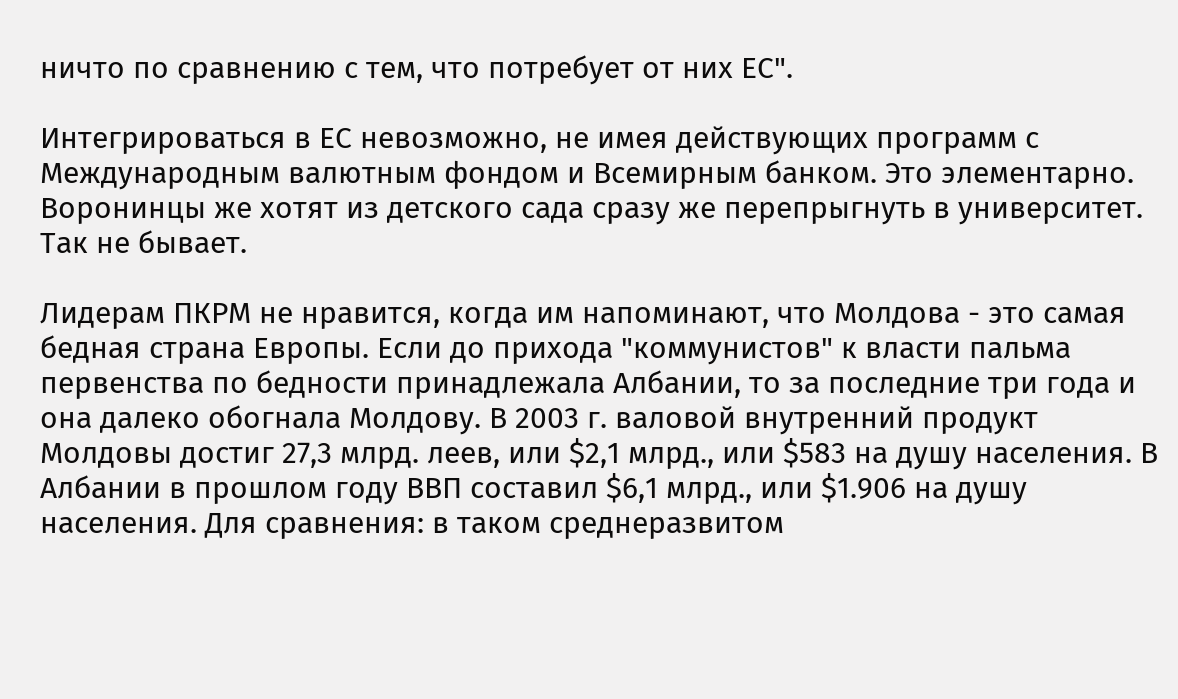ничто по сравнению с тем, что потребует от них ЕС".

Интегрироваться в ЕС невозможно, не имея действующих программ с Международным валютным фондом и Всемирным банком. Это элементарно. Воронинцы же хотят из детского сада сразу же перепрыгнуть в университет. Так не бывает.

Лидерам ПКРМ не нравится, когда им напоминают, что Молдова - это самая бедная страна Европы. Если до прихода "коммунистов" к власти пальма первенства по бедности принадлежала Албании, то за последние три года и она далеко обогнала Молдову. В 2003 г. валовой внутренний продукт Молдовы достиг 27,3 млрд. леев, или $2,1 млрд., или $583 на душу населения. В Албании в прошлом году ВВП составил $6,1 млрд., или $1.906 на душу населения. Для сравнения: в таком среднеразвитом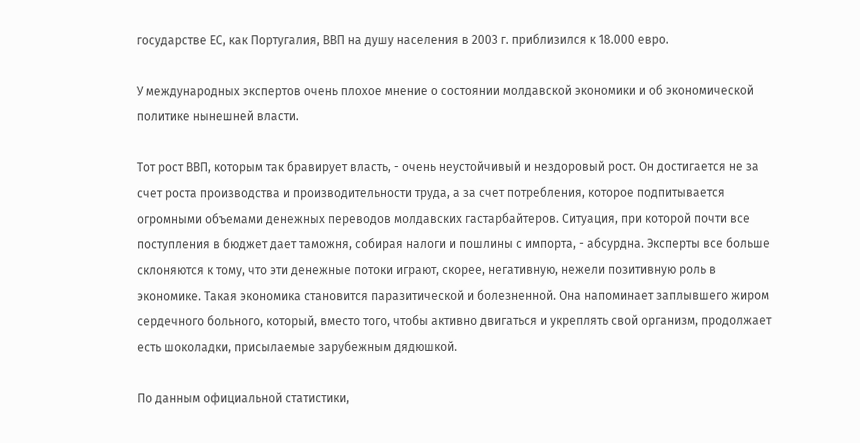государстве ЕС, как Португалия, ВВП на душу населения в 2003 г. приблизился к 18.000 евро.

У международных экспертов очень плохое мнение о состоянии молдавской экономики и об экономической политике нынешней власти.

Тот рост ВВП, которым так бравирует власть, - очень неустойчивый и нездоровый рост. Он достигается не за счет роста производства и производительности труда, а за счет потребления, которое подпитывается огромными объемами денежных переводов молдавских гастарбайтеров. Ситуация, при которой почти все поступления в бюджет дает таможня, собирая налоги и пошлины с импорта, - абсурдна. Эксперты все больше склоняются к тому, что эти денежные потоки играют, скорее, негативную, нежели позитивную роль в экономике. Такая экономика становится паразитической и болезненной. Она напоминает заплывшего жиром сердечного больного, который, вместо того, чтобы активно двигаться и укреплять свой организм, продолжает есть шоколадки, присылаемые зарубежным дядюшкой.

По данным официальной статистики,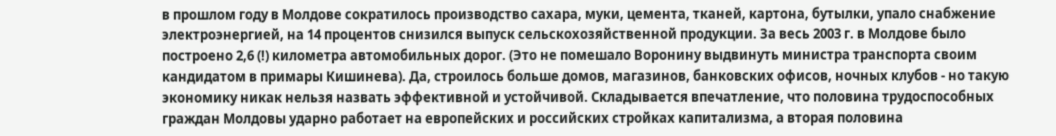в прошлом году в Молдове сократилось производство сахара, муки, цемента, тканей, картона, бутылки, упало снабжение электроэнергией, на 14 процентов снизился выпуск сельскохозяйственной продукции. За весь 2003 г. в Молдове было построено 2,6 (!) километра автомобильных дорог. (Это не помешало Воронину выдвинуть министра транспорта своим кандидатом в примары Кишинева). Да, строилось больше домов, магазинов, банковских офисов, ночных клубов - но такую экономику никак нельзя назвать эффективной и устойчивой. Складывается впечатление, что половина трудоспособных граждан Молдовы ударно работает на европейских и российских стройках капитализма, а вторая половина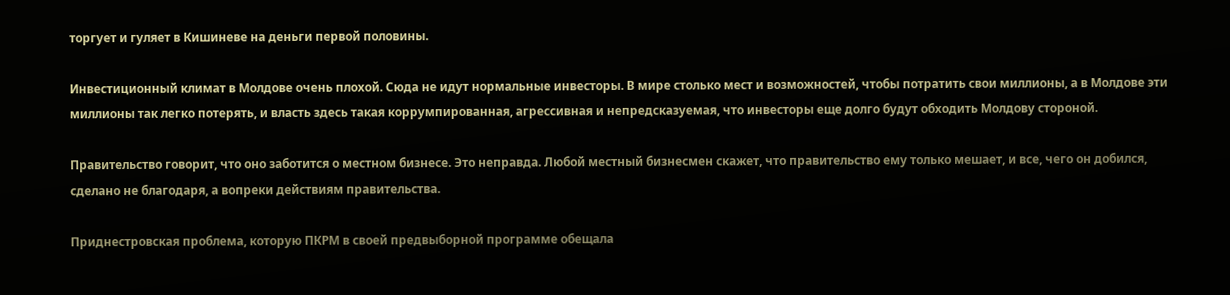торгует и гуляет в Кишиневе на деньги первой половины.

Инвестиционный климат в Молдове очень плохой. Сюда не идут нормальные инвесторы. В мире столько мест и возможностей, чтобы потратить свои миллионы, а в Молдове эти миллионы так легко потерять, и власть здесь такая коррумпированная, агрессивная и непредсказуемая, что инвесторы еще долго будут обходить Молдову стороной.

Правительство говорит, что оно заботится о местном бизнесе. Это неправда. Любой местный бизнесмен скажет, что правительство ему только мешает, и все, чего он добился, сделано не благодаря, а вопреки действиям правительства.

Приднестровская проблема, которую ПКРМ в своей предвыборной программе обещала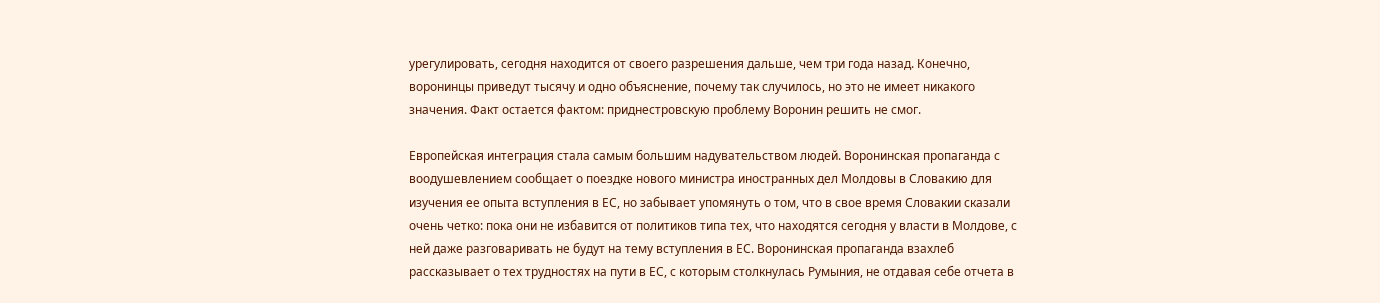урегулировать, сегодня находится от своего разрешения дальше, чем три года назад. Конечно, воронинцы приведут тысячу и одно объяснение, почему так случилось, но это не имеет никакого значения. Факт остается фактом: приднестровскую проблему Воронин решить не смог.

Европейская интеграция стала самым большим надувательством людей. Воронинская пропаганда с воодушевлением сообщает о поездке нового министра иностранных дел Молдовы в Словакию для изучения ее опыта вступления в ЕС, но забывает упомянуть о том, что в свое время Словакии сказали очень четко: пока они не избавится от политиков типа тех, что находятся сегодня у власти в Молдове, с ней даже разговаривать не будут на тему вступления в ЕС. Воронинская пропаганда взахлеб рассказывает о тех трудностях на пути в ЕС, с которым столкнулась Румыния, не отдавая себе отчета в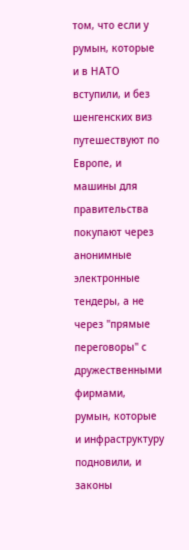том, что если у румын, которые и в НАТО вступили, и без шенгенских виз путешествуют по Европе, и машины для правительства покупают через анонимные электронные тендеры, а не через "прямые переговоры" с дружественными фирмами, румын, которые и инфраструктуру подновили, и законы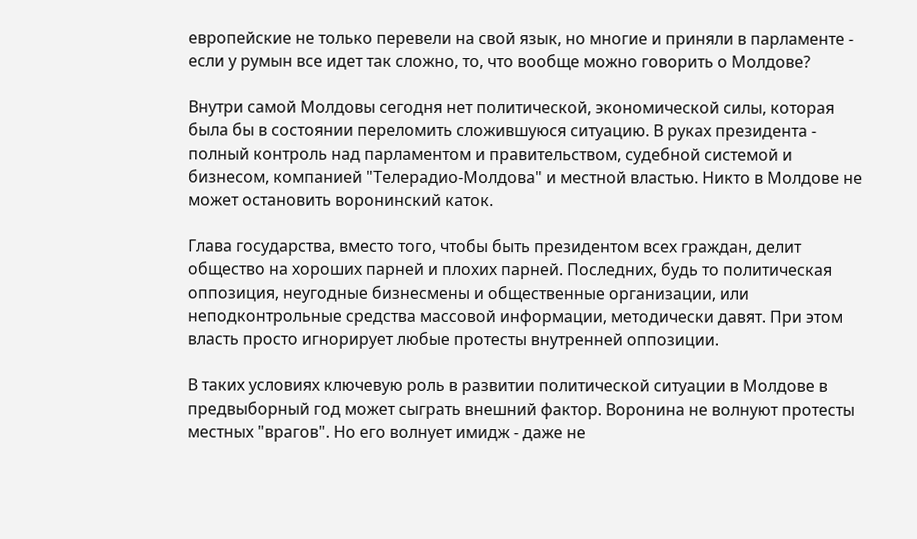европейские не только перевели на свой язык, но многие и приняли в парламенте - если у румын все идет так сложно, то, что вообще можно говорить о Молдове?

Внутри самой Молдовы сегодня нет политической, экономической силы, которая была бы в состоянии переломить сложившуюся ситуацию. В руках президента - полный контроль над парламентом и правительством, судебной системой и бизнесом, компанией "Телерадио-Молдова" и местной властью. Никто в Молдове не может остановить воронинский каток.

Глава государства, вместо того, чтобы быть президентом всех граждан, делит общество на хороших парней и плохих парней. Последних, будь то политическая оппозиция, неугодные бизнесмены и общественные организации, или неподконтрольные средства массовой информации, методически давят. При этом власть просто игнорирует любые протесты внутренней оппозиции.

В таких условиях ключевую роль в развитии политической ситуации в Молдове в предвыборный год может сыграть внешний фактор. Воронина не волнуют протесты местных "врагов". Но его волнует имидж - даже не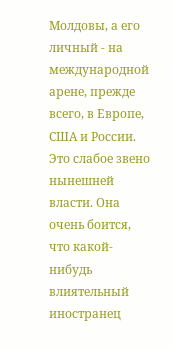Молдовы, а его личный - на международной арене, прежде всего, в Европе, США и России. Это слабое звено нынешней власти. Она очень боится, что какой-нибудь влиятельный иностранец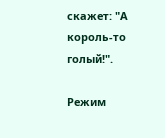скажет: "А король-то голый!".

Режим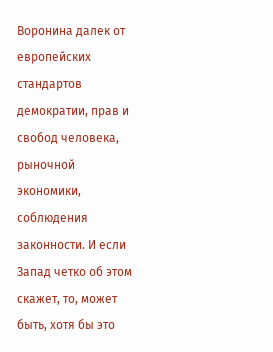Воронина далек от европейских стандартов демократии, прав и свобод человека, рыночной экономики, соблюдения законности. И если Запад четко об этом скажет, то, может быть, хотя бы это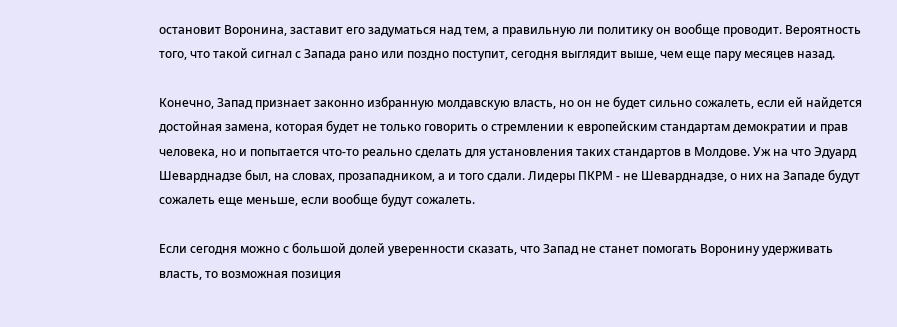остановит Воронина, заставит его задуматься над тем, а правильную ли политику он вообще проводит. Вероятность того, что такой сигнал с Запада рано или поздно поступит, сегодня выглядит выше, чем еще пару месяцев назад.

Конечно, Запад признает законно избранную молдавскую власть, но он не будет сильно сожалеть, если ей найдется достойная замена, которая будет не только говорить о стремлении к европейским стандартам демократии и прав человека, но и попытается что-то реально сделать для установления таких стандартов в Молдове. Уж на что Эдуард Шеварднадзе был, на словах, прозападником, а и того сдали. Лидеры ПКРМ - не Шеварднадзе, о них на Западе будут сожалеть еще меньше, если вообще будут сожалеть.

Если сегодня можно с большой долей уверенности сказать, что Запад не станет помогать Воронину удерживать власть, то возможная позиция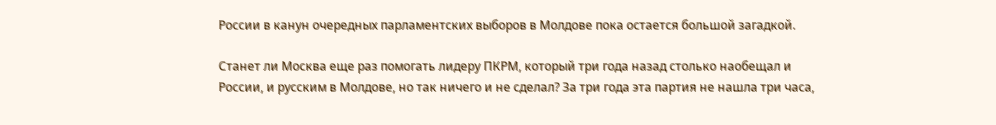России в канун очередных парламентских выборов в Молдове пока остается большой загадкой.

Станет ли Москва еще раз помогать лидеру ПКРМ, который три года назад столько наобещал и России, и русским в Молдове, но так ничего и не сделал? За три года эта партия не нашла три часа,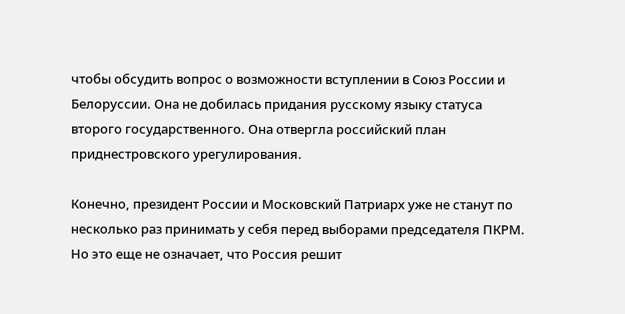чтобы обсудить вопрос о возможности вступлении в Союз России и Белоруссии. Она не добилась придания русскому языку статуса второго государственного. Она отвергла российский план приднестровского урегулирования.

Конечно, президент России и Московский Патриарх уже не станут по несколько раз принимать у себя перед выборами председателя ПКРМ. Но это еще не означает, что Россия решит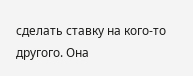сделать ставку на кого-то другого. Она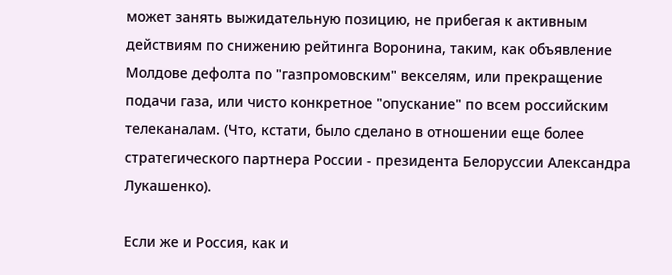может занять выжидательную позицию, не прибегая к активным действиям по снижению рейтинга Воронина, таким, как объявление Молдове дефолта по "газпромовским" векселям, или прекращение подачи газа, или чисто конкретное "опускание" по всем российским телеканалам. (Что, кстати, было сделано в отношении еще более стратегического партнера России - президента Белоруссии Александра Лукашенко).

Если же и Россия, как и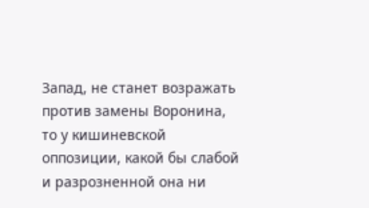Запад, не станет возражать против замены Воронина, то у кишиневской оппозиции, какой бы слабой и разрозненной она ни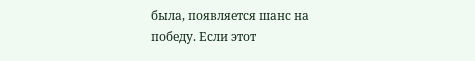была, появляется шанс на победу. Если этот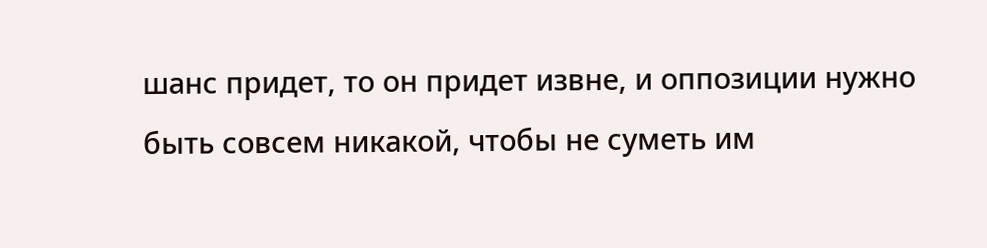шанс придет, то он придет извне, и оппозиции нужно быть совсем никакой, чтобы не суметь им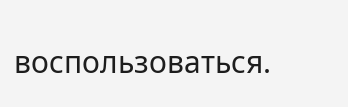воспользоваться.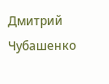Дмитрий Чубашенко